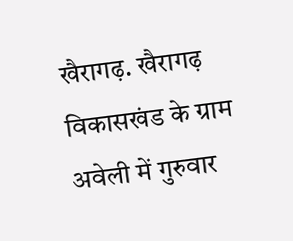खैरागढ़. खैरागढ़ विकासखंड के ग्राम अवेली में गुरुवार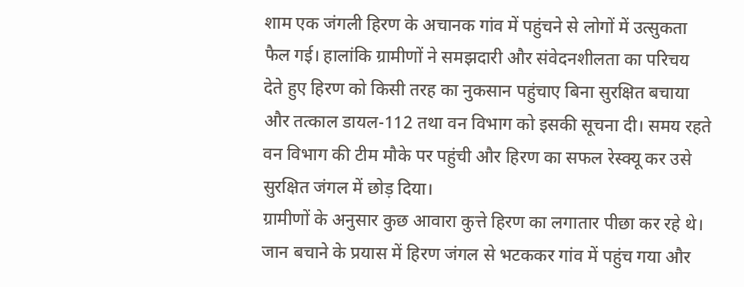शाम एक जंगली हिरण के अचानक गांव में पहुंचने से लोगों में उत्सुकता फैल गई। हालांकि ग्रामीणों ने समझदारी और संवेदनशीलता का परिचय देते हुए हिरण को किसी तरह का नुकसान पहुंचाए बिना सुरक्षित बचाया और तत्काल डायल-112 तथा वन विभाग को इसकी सूचना दी। समय रहते वन विभाग की टीम मौके पर पहुंची और हिरण का सफल रेस्क्यू कर उसे सुरक्षित जंगल में छोड़ दिया।
ग्रामीणों के अनुसार कुछ आवारा कुत्ते हिरण का लगातार पीछा कर रहे थे। जान बचाने के प्रयास में हिरण जंगल से भटककर गांव में पहुंच गया और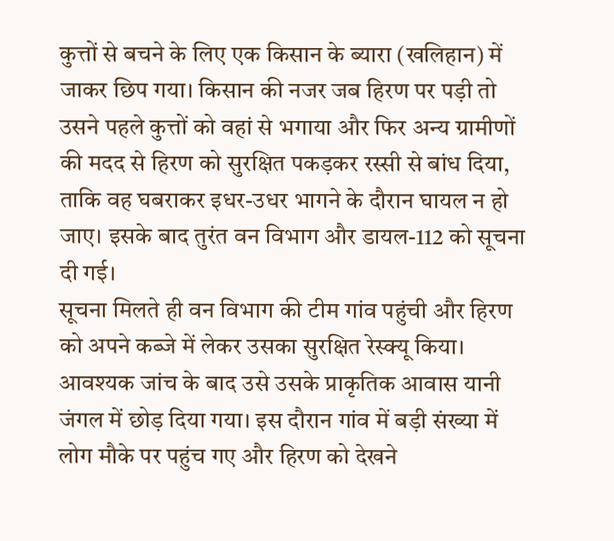कुत्तों से बचने के लिए एक किसान के ब्यारा (खलिहान) में जाकर छिप गया। किसान की नजर जब हिरण पर पड़ी तो उसने पहले कुत्तों को वहां से भगाया और फिर अन्य ग्रामीणों की मदद से हिरण को सुरक्षित पकड़कर रस्सी से बांध दिया, ताकि वह घबराकर इधर-उधर भागने के दौरान घायल न हो जाए। इसके बाद तुरंत वन विभाग और डायल-112 को सूचना दी गई।
सूचना मिलते ही वन विभाग की टीम गांव पहुंची और हिरण को अपने कब्जे में लेकर उसका सुरक्षित रेस्क्यू किया। आवश्यक जांच के बाद उसे उसके प्राकृतिक आवास यानी जंगल में छोड़ दिया गया। इस दौरान गांव में बड़ी संख्या में लोग मौके पर पहुंच गए और हिरण को देखने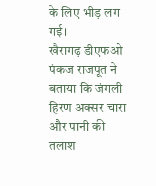के लिए भीड़ लग गई।
खैरागढ़ डीएफओ पंकज राजपूत ने बताया कि जंगली हिरण अक्सर चारा और पानी की तलाश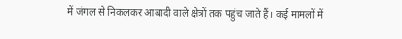में जंगल से निकलकर आबादी वाले क्षेत्रों तक पहुंच जाते हैं। कई मामलों में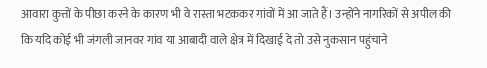आवारा कुत्तों के पीछा करने के कारण भी वे रास्ता भटककर गांवों में आ जाते हैं। उन्होंने नागरिकों से अपील की कि यदि कोई भी जंगली जानवर गांव या आबादी वाले क्षेत्र में दिखाई दे तो उसे नुकसान पहुंचाने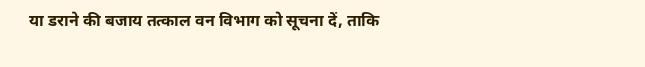या डराने की बजाय तत्काल वन विभाग को सूचना दें, ताकि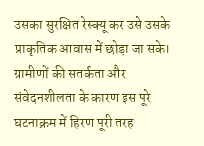उसका सुरक्षित रेस्क्यू कर उसे उसके प्राकृतिक आवास में छोड़ा जा सके। ग्रामीणों की सतर्कता और संवेदनशीलता के कारण इस पूरे घटनाक्रम में हिरण पूरी तरह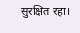सुरक्षित रहा।